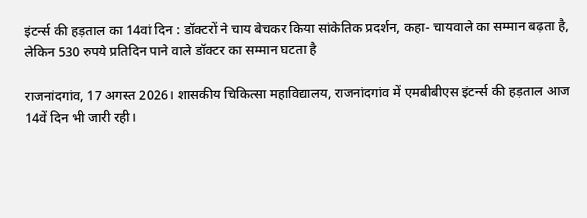इंटर्न्स की हड़ताल का 14वां दिन : डॉक्टरों ने चाय बेचकर किया सांकेतिक प्रदर्शन, कहा- चायवाले का सम्मान बढ़ता है, लेकिन 530 रुपये प्रतिदिन पाने वाले डॉक्टर का सम्मान घटता है

राजनांदगांव, 17 अगस्त 2026। शासकीय चिकित्सा महाविद्यालय, राजनांदगांव में एमबीबीएस इंटर्न्स की हड़ताल आज 14वें दिन भी जारी रही।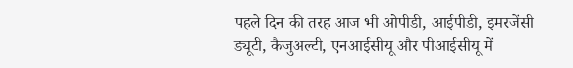पहले दिन की तरह आज भी ओपीडी, आईपीडी, इमरजेंसी ड्यूटी, कैजुअल्टी, एनआईसीयू और पीआईसीयू में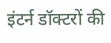इंटर्न डॉक्टरों की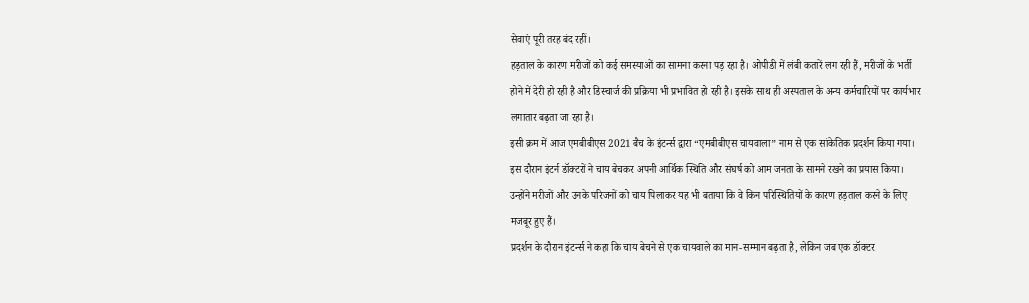सेवाएं पूरी तरह बंद रहीं।
हड़ताल के कारण मरीजों को कई समस्याओं का सामना करना पड़ रहा है। ओपीडी में लंबी कतारें लग रही हैं, मरीजों के भर्ती होने में देरी हो रही है और डिस्चार्ज की प्रक्रिया भी प्रभावित हो रही है। इसके साथ ही अस्पताल के अन्य कर्मचारियों पर कार्यभार लगातार बढ़ता जा रहा है।
इसी क्रम में आज एमबीबीएस 2021 बैच के इंटर्न्स द्वारा “एमबीबीएस चायवाला” नाम से एक सांकेतिक प्रदर्शन किया गया। इस दौरान इंटर्न डॉक्टरों ने चाय बेचकर अपनी आर्थिक स्थिति और संघर्ष को आम जनता के सामने रखने का प्रयास किया। उन्होंने मरीजों और उनके परिजनों को चाय पिलाकर यह भी बताया कि वे किन परिस्थितियों के कारण हड़ताल करने के लिए मजबूर हुए हैं।
प्रदर्शन के दौरान इंटर्न्स ने कहा कि चाय बेचने से एक चायवाले का मान-सम्मान बढ़ता है, लेकिन जब एक डॉक्टर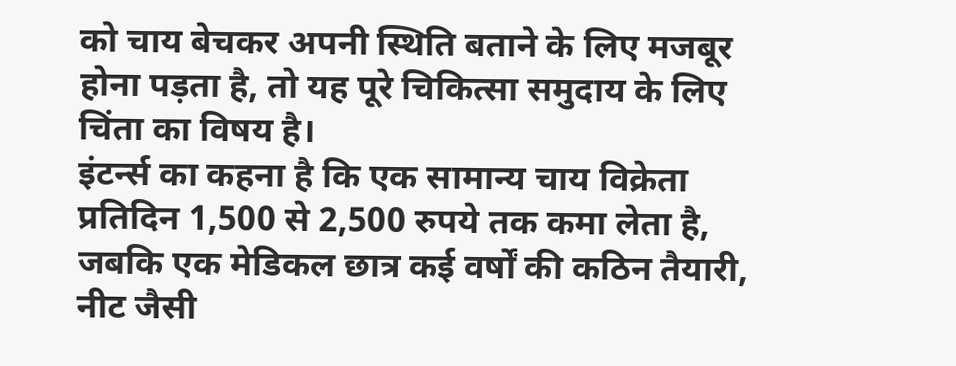को चाय बेचकर अपनी स्थिति बताने के लिए मजबूर होना पड़ता है, तो यह पूरे चिकित्सा समुदाय के लिए चिंता का विषय है।
इंटर्न्स का कहना है कि एक सामान्य चाय विक्रेता प्रतिदिन 1,500 से 2,500 रुपये तक कमा लेता है, जबकि एक मेडिकल छात्र कई वर्षों की कठिन तैयारी, नीट जैसी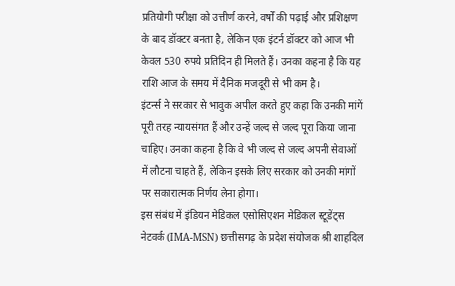प्रतियोगी परीक्षा को उत्तीर्ण करने, वर्षों की पढ़ाई और प्रशिक्षण के बाद डॉक्टर बनता है, लेकिन एक इंटर्न डॉक्टर को आज भी केवल 530 रुपये प्रतिदिन ही मिलते हैं। उनका कहना है कि यह राशि आज के समय में दैनिक मजदूरी से भी कम है।
इंटर्न्स ने सरकार से भावुक अपील करते हुए कहा कि उनकी मांगें पूरी तरह न्यायसंगत हैं और उन्हें जल्द से जल्द पूरा किया जाना चाहिए। उनका कहना है कि वे भी जल्द से जल्द अपनी सेवाओं में लौटना चाहते हैं, लेकिन इसके लिए सरकार को उनकी मांगों पर सकारात्मक निर्णय लेना होगा।
इस संबंध में इंडियन मेडिकल एसोसिएशन मेडिकल स्टूडेंट्स नेटवर्क (IMA-MSN) छत्तीसगढ़ के प्रदेश संयोजक श्री शाहदिल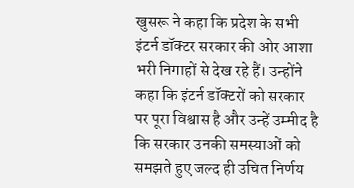खुसरू ने कहा कि प्रदेश के सभी इंटर्न डॉक्टर सरकार की ओर आशा भरी निगाहों से देख रहे हैं। उन्होंने कहा कि इंटर्न डॉक्टरों को सरकार पर पूरा विश्वास है और उन्हें उम्मीद है कि सरकार उनकी समस्याओं को समझते हुए जल्द ही उचित निर्णय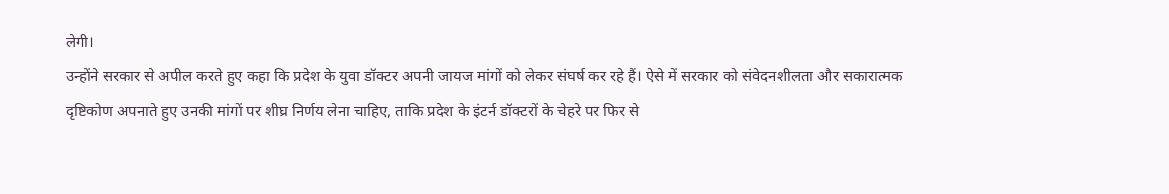लेगी।
उन्होंने सरकार से अपील करते हुए कहा कि प्रदेश के युवा डॉक्टर अपनी जायज मांगों को लेकर संघर्ष कर रहे हैं। ऐसे में सरकार को संवेदनशीलता और सकारात्मक दृष्टिकोण अपनाते हुए उनकी मांगों पर शीघ्र निर्णय लेना चाहिए, ताकि प्रदेश के इंटर्न डॉक्टरों के चेहरे पर फिर से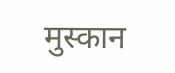मुस्कान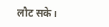लौट सके।